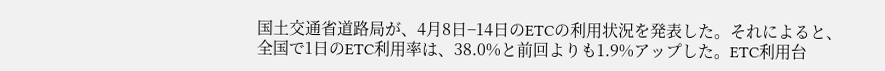国土交通省道路局が、4月8日−14日のETCの利用状況を発表した。それによると、全国で1日のETC利用率は、38.0%と前回よりも1.9%アップした。ETC利用台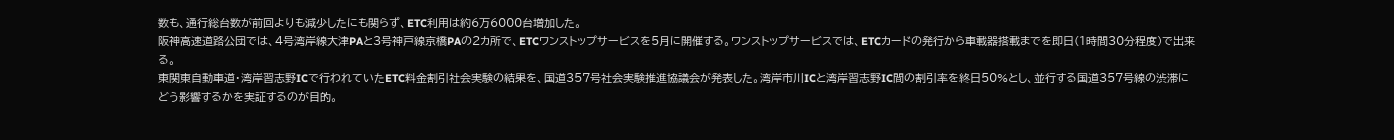数も、通行総台数が前回よりも減少したにも関らず、ETC利用は約6万6000台増加した。
阪神高速道路公団では、4号湾岸線大津PAと3号神戸線京橋PAの2カ所で、ETCワンストップサービスを5月に開催する。ワンストップサービスでは、ETCカードの発行から車載器搭載までを即日(1時間30分程度)で出来る。
東関東自動車道・湾岸習志野ICで行われていたETC料金割引社会実験の結果を、国道357号社会実験推進協議会が発表した。湾岸市川ICと湾岸習志野IC間の割引率を終日50%とし、並行する国道357号線の渋滞にどう影響するかを実証するのが目的。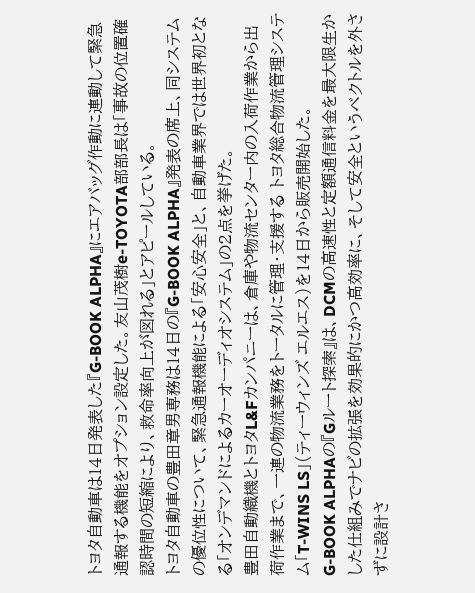トヨタ自動車は14日発表した『G-BOOK ALPHA』にエアバッグ作動に連動して緊急通報する機能をオプション設定した。友山茂樹e-TOYOTA部部長は「事故の位置確認時間の短縮により、救命率向上が図れる」とアピールしている。
トヨタ自動車の豊田章男専務は14日の『G-BOOK ALPHA』発表の席上、同システムの優位性について、緊急通報機能による「安心安全」と、自動車業界では世界初となる「オンデマンドによるカーオーディオシステム」の2点を挙げた。
豊田自動織機とトヨタL&Fカンパニーは、倉庫や物流センター内の入荷作業から出荷作業まで、一連の物流業務をトータルに管理・支援する トヨタ総合物流管理システム「T-WINS LS」(ティーウィンズ エルエス)を14日から販売開始した。
G-BOOK ALPHAの『Gルート探索』は、DCMの高速性と定額通信料金を最大限生かした仕組みでナビの拡張を効果的にかつ高効率に、そして安全というベクトルを外さずに設計さ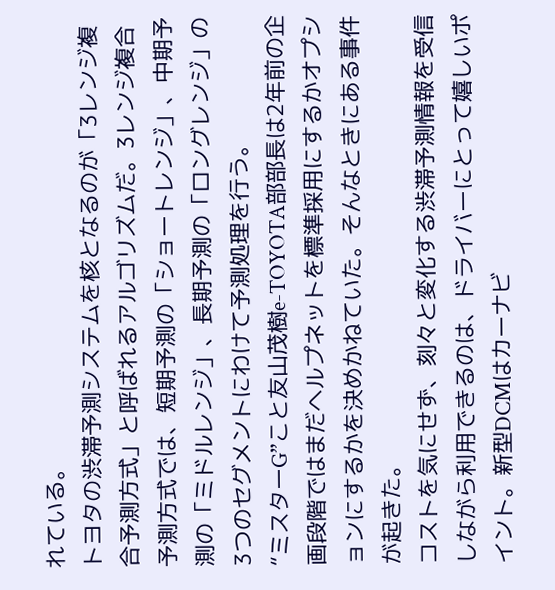れている。
トヨタの渋滞予測システムを核となるのが「3レンジ複合予測方式」と呼ばれるアルゴリズムだ。3レンジ複合予測方式では、短期予測の「ショートレンジ」、中期予測の「ミドルレンジ」、長期予測の「ロングレンジ」の3つのセグメントにわけて予測処理を行う。
“ミスターG”こと友山茂樹e-TOYOTA部部長は2年前の企画段階ではまだヘルプネットを標準採用にするかオプションにするかを決めかねていた。そんなときにある事件が起きた。
コストを気にせず、刻々と変化する渋滞予測情報を受信しながら利用できるのは、ドライバーにとって嬉しいポイント。新型DCMはカーナビ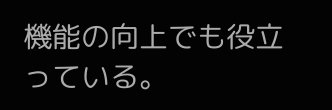機能の向上でも役立っている。